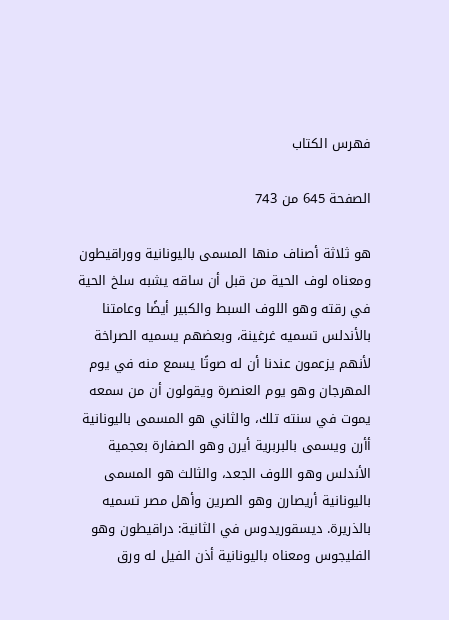فهرس الكتاب

الصفحة 645 من 743

هو ثلاثة أصناف منها المسمى باليونانية ووراقيطون ومعناه لوف الحية من قبل أن ساقه يشبه سلخ الحية في رقته وهو اللوف السبط والكبير أيضًا وعامتنا بالأندلس تسميه غرغينة، وبعضهم يسميه الصراخة لأنهم يزعمون عندنا أن له صوتًا يسمع منه في يوم المهرجان وهو يوم العنصرة ويقولون أن من سمعه يموت في سنته تلك، والثاني هو المسمى باليونانية أأرن ويسمى بالبربرية أيرن وهو الصفارة بعجمية الأندلس وهو اللوف الجعد، والثالث هو المسمى باليونانية أريصارن وهو الصرين وأهل مصر تسميه بالذريرة. ديسقوريدوس في الثانية: دراقيطون وهو الفليجوس ومعناه باليونانية أذن الفيل له ورق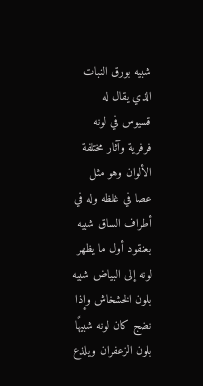شبيه بورق النبات الذي يقال له قسيوس في لونه فرفرية وآثار مختلفة الألوان وهو مثل عصا في غلظه وله في أطراف الساق شبيه بعنقود أول ما يظهر لونه إلى البياض شبيه بلون الخشخاش وإذا نضج كان لونه شبيهًا بلون الزعفران ويلذع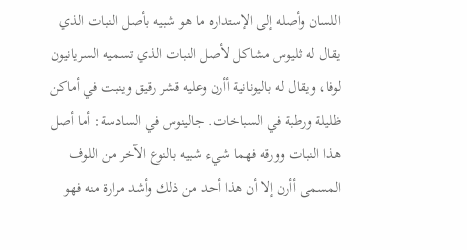اللسان وأصله إلى الإستداره ما هو شبيه بأصل النبات الذي يقال له ثليوس مشاكل لأصل النبات الذي تسميه السريانيون لوفا، ويقال له باليونانية أأرن وعليه قشر رقيق وينبت في أماكن ظليلة ورطبة في السباخات. جالينوس في السادسة: أما أصل هذا النبات وورقه فهما شيء شبيه بالنوع الآخر من اللوف المسمى أأرن إلا أن هذا أحد من ذلك وأشد مرارة منه فهو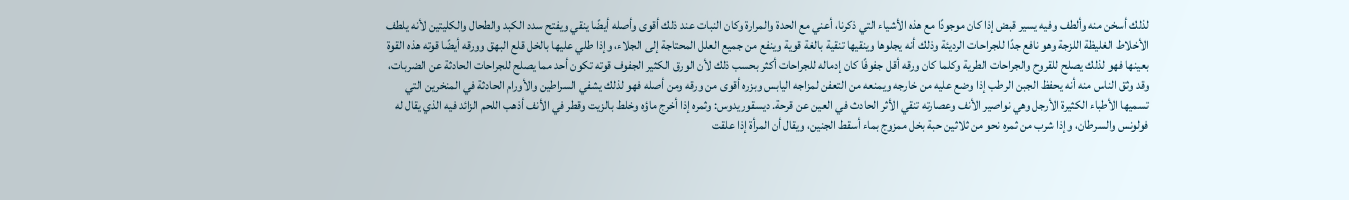لذلك أسخن منه وألطف وفيه يسير قبض إذا كان موجودًا مع هذه الأشياء التي ذكرنا، أعني مع الحدة والمرارة وكان النبات عند ذلك أقوى وأصله أيضًا ينقي ويفتح سدد الكبد والطحال والكليتين لأنه يلطف الأخلاط الغليظة اللزجة وهو نافع جدًا للجراحات الرديئة وذلك أنه يجلوها وينقيها تنقية بالغة قوية وينفع من جميع العلل المحتاجة إلى الجلاء، وإذا طلي عليها بالخل قلع البهق وورقه أيضًا قوته هذه القوة بعينها فهو لذلك يصلح للقروح والجراحات الطرية وكلما كان ورقه أقل جفوفًا كان إدماله للجراحات أكثر بحسب ذلك لأن الورق الكثير الجفوف قوته تكون أحد مما يصلح للجراحات الحادثة عن الضربات، وقد وثق الناس منه أنه يحفظ الجبن الرطب إذا وضع عليه من خارجه ويمنعه من التعفن لمزاجه اليابس وبزره أقوى من ورقه ومن أصله فهو لذلك يشفي السراطين والأورام الحادثة في المنخرين التي تسميها الأطباء الكثيرة الأرجل وهي نواصير الأنف وعصارته تنقي الأثر الحادث في العين عن قرحة. ديسقوريدوس: وثمره إذا أخرج ماؤه وخلط بالزيت وقطر في الأنف أذهب اللحم الزائد فيه الذي يقال له فولونس والسرطان، وإذا شرب من ثمره نحو من ثلاثين حبة بخل ممزوج بماء أسقط الجنين، ويقال أن المرأة إذا علقت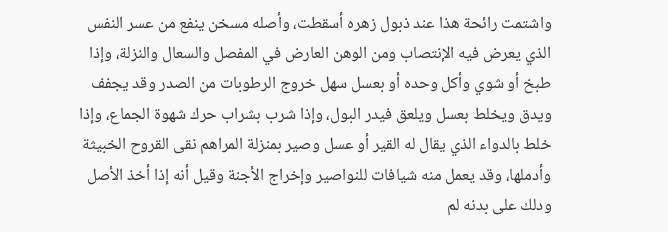واشتمت رائحة هذا عند ذبول زهره أسقطت، وأصله مسخن ينفع من عسر النفس الذي يعرض فيه الإنتصاب ومن الوهن العارض في المفصل والسعال والنزلة، وإذا طبخ أو شوي وأكل وحده أو بعسل سهل خروج الرطوبات من الصدر وقد يجفف ويدق ويخلط بعسل ويلعق فيدر البول، وإذا شرب بشراب حرك شهوة الجماع، وإذا خلط بالدواء الذي يقال له القير أو عسل وصير بمنزلة المراهم نقى القروح الخبيثة وأدملها، وقد يعمل منه شيافات للنواصير وإخراج الأجنة وقيل أنه إذا أخذ الأصل ودلك على بدنه لم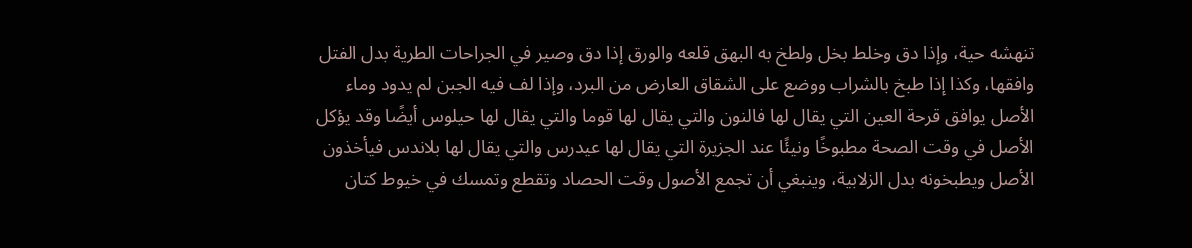تنهشه حية، وإذا دق وخلط بخل ولطخ به البهق قلعه والورق إذا دق وصير في الجراحات الطرية بدل الفتل وافقها، وكذا إذا طبخ بالشراب ووضع على الشقاق العارض من البرد، وإذا لف فيه الجبن لم يدود وماء الأصل يوافق قرحة العين التي يقال لها فالنون والتي يقال لها قوما والتي يقال لها حيلوس أيضًا وقد يؤكل الأصل في وقت الصحة مطبوخًا ونيئًا عند الجزيرة التي يقال لها عيدرس والتي يقال لها بلاندس فيأخذون الأصل ويطبخونه بدل الزلابية، وينبغي أن تجمع الأصول وقت الحصاد وتقطع وتمسك في خيوط كتان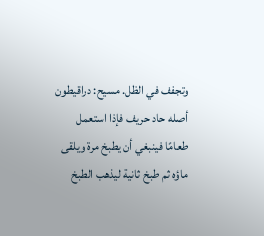وتجفف في الظل. مسيح: دراقيطون أصله حاد حريف فإذا استعمل طعامًا فينبغي أن يطبخ مرة ويلقى ماؤه ثم طبخ ثانية ليذهب الطبخ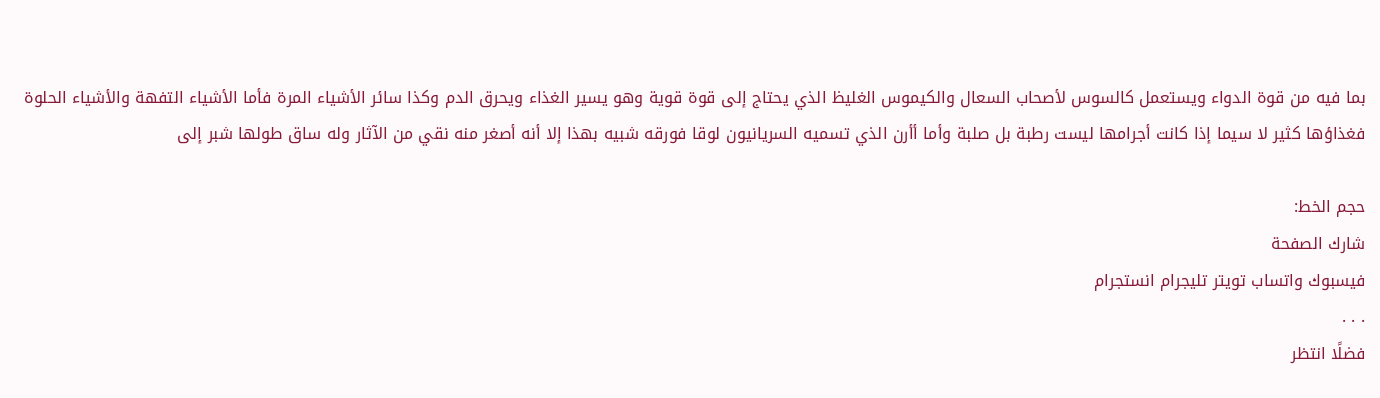بما فيه من قوة الدواء ويستعمل كالسوس لأصحاب السعال والكيموس الغليظ الذي يحتاج إلى قوة قوية وهو يسير الغذاء ويحرق الدم وكذا سائر الأشياء المرة فأما الأشياء التفهة والأشياء الحلوة فغذاؤها كثير لا سيما إذا كانت أجرامها ليست رطبة بل صلبة وأما أأرن الذي تسميه السريانيون لوقا فورقه شبيه بهذا إلا أنه أصغر منه نقي من الآثار وله ساق طولها شبر إلى

حجم الخط:
شارك الصفحة
فيسبوك واتساب تويتر تليجرام انستجرام
. . .
فضلًا انتظر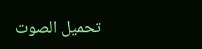تحميل الصوت